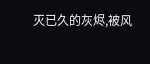灭已久的灰烬,被风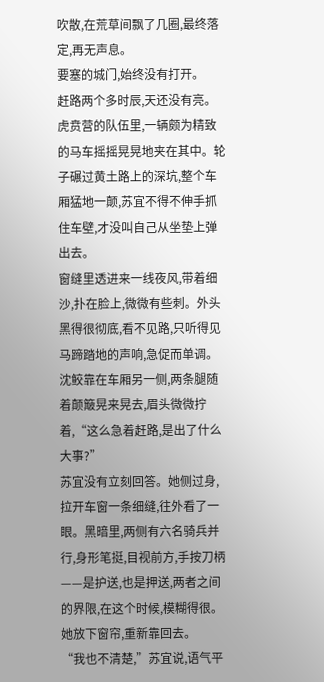吹散,在荒草间飘了几圈,最终落定,再无声息。
要塞的城门,始终没有打开。
赶路两个多时辰,天还没有亮。
虎贲营的队伍里,一辆颇为精致的马车摇摇晃晃地夹在其中。轮子碾过黄土路上的深坑,整个车厢猛地一颠,苏宜不得不伸手抓住车壁,才没叫自己从坐垫上弹出去。
窗缝里透进来一线夜风,带着细沙,扑在脸上,微微有些刺。外头黑得很彻底,看不见路,只听得见马蹄踏地的声响,急促而单调。
沈鲛靠在车厢另一侧,两条腿随着颠簸晃来晃去,眉头微微拧着,“这么急着赶路,是出了什么大事?”
苏宜没有立刻回答。她侧过身,拉开车窗一条细缝,往外看了一眼。黑暗里,两侧有六名骑兵并行,身形笔挺,目视前方,手按刀柄——是护送,也是押送,两者之间的界限,在这个时候,模糊得很。她放下窗帘,重新靠回去。
“我也不清楚,”苏宜说,语气平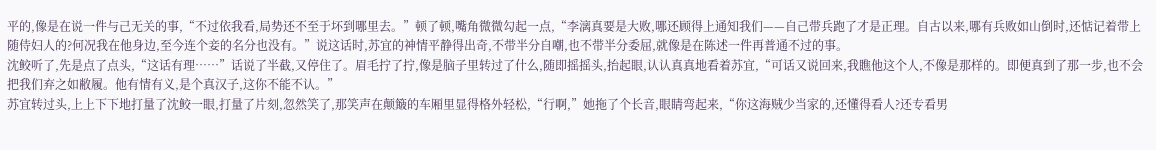平的,像是在说一件与己无关的事,“不过依我看,局势还不至于坏到哪里去。”顿了顿,嘴角微微勾起一点,“李漓真要是大败,哪还顾得上通知我们——自己带兵跑了才是正理。自古以来,哪有兵败如山倒时,还惦记着带上随侍妇人的?何况我在他身边,至今连个妾的名分也没有。”说这话时,苏宜的神情平静得出奇,不带半分自嘲,也不带半分委屈,就像是在陈述一件再普通不过的事。
沈鲛听了,先是点了点头,“这话有理……”话说了半截,又停住了。眉毛拧了拧,像是脑子里转过了什么,随即摇摇头,抬起眼,认认真真地看着苏宜,“可话又说回来,我瞧他这个人,不像是那样的。即便真到了那一步,也不会把我们弃之如敝履。他有情有义,是个真汉子,这你不能不认。”
苏宜转过头,上上下下地打量了沈鲛一眼,打量了片刻,忽然笑了,那笑声在颠簸的车厢里显得格外轻松,“行啊,”她拖了个长音,眼睛弯起来,“你这海贼少当家的,还懂得看人?还专看男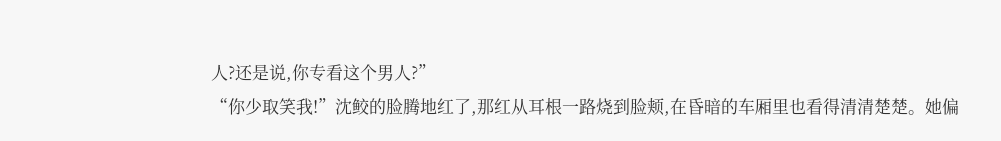人?还是说,你专看这个男人?”
“你少取笑我!”沈鲛的脸腾地红了,那红从耳根一路烧到脸颊,在昏暗的车厢里也看得清清楚楚。她偏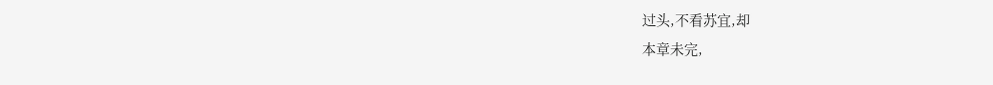过头,不看苏宜,却
本章未完,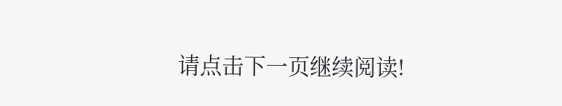请点击下一页继续阅读!